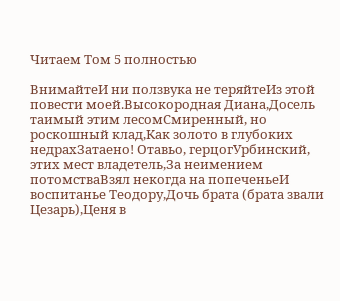Читаем Том 5 полностью

ВнимайтеИ ни ползвука не теряйтеИз этой повести моей.Высокородная Диана,Досель таимый этим лесомСмиренный, но роскошный клад,Как золото в глубоких недрахЗатаено! Отавьо, герцогУрбинский, этих мест владетель,За неимением потомстваВзял некогда на попеченьеИ воспитанье Теодору,Дочь брата (брата звали Цезарь),Ценя в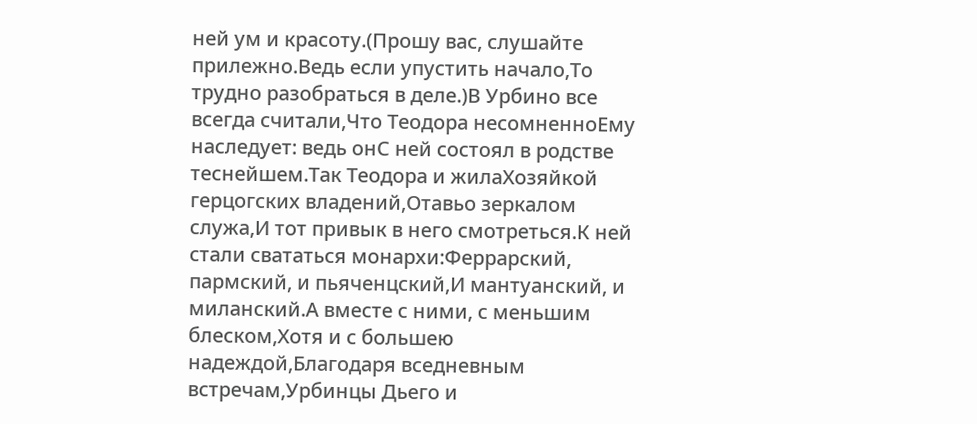ней ум и красоту.(Прошу вас, слушайте прилежно.Ведь если упустить начало,То трудно разобраться в деле.)В Урбино все всегда считали,Что Теодора несомненноЕму наследует: ведь онС ней состоял в родстве теснейшем.Так Теодора и жилаХозяйкой герцогских владений,Отавьо зеркалом служа,И тот привык в него смотреться.К ней стали свататься монархи:Феррарский, пармский, и пьяченцский,И мантуанский, и миланский.А вместе с ними, с меньшим блеском,Хотя и с большею надеждой,Благодаря вседневным встречам,Урбинцы Дьего и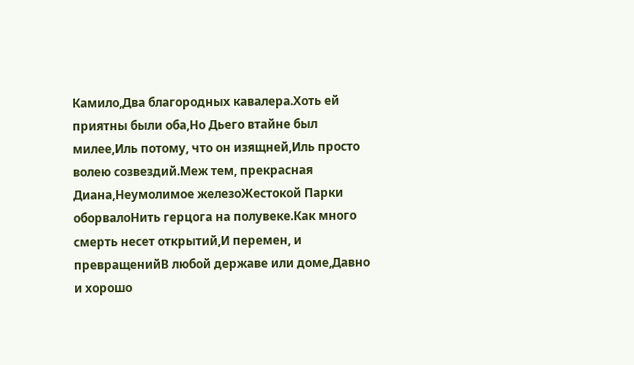Камило,Два благородных кавалера.Хоть ей приятны были оба,Но Дьего втайне был милее,Иль потому, что он изящней,Иль просто волею созвездий.Меж тем, прекрасная Диана,Неумолимое железоЖестокой Парки оборвалоНить герцога на полувеке.Как много смерть несет открытий,И перемен, и превращенийВ любой державе или доме,Давно и хорошо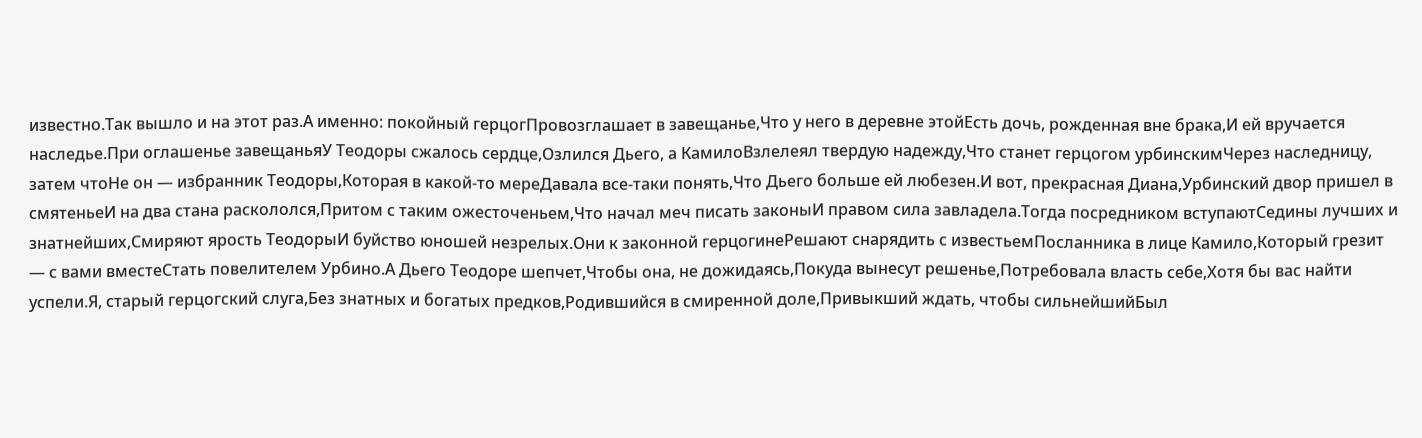известно.Так вышло и на этот раз.А именно: покойный герцогПровозглашает в завещанье,Что у него в деревне этойЕсть дочь, рожденная вне брака,И ей вручается наследье.При оглашенье завещаньяУ Теодоры сжалось сердце,Озлился Дьего, а КамилоВзлелеял твердую надежду,Что станет герцогом урбинскимЧерез наследницу, затем чтоНе он — избранник Теодоры,Которая в какой-то мереДавала все-таки понять,Что Дьего больше ей любезен.И вот, прекрасная Диана,Урбинский двор пришел в смятеньеИ на два стана раскололся,Притом с таким ожесточеньем,Что начал меч писать законыИ правом сила завладела.Тогда посредником вступаютСедины лучших и знатнейших,Смиряют ярость ТеодорыИ буйство юношей незрелых.Они к законной герцогинеРешают снарядить с известьемПосланника в лице Камило,Который грезит — с вами вместеСтать повелителем Урбино.А Дьего Теодоре шепчет,Чтобы она, не дожидаясь,Покуда вынесут решенье,Потребовала власть себе,Хотя бы вас найти успели.Я, старый герцогский слуга,Без знатных и богатых предков,Родившийся в смиренной доле,Привыкший ждать, чтобы сильнейшийБыл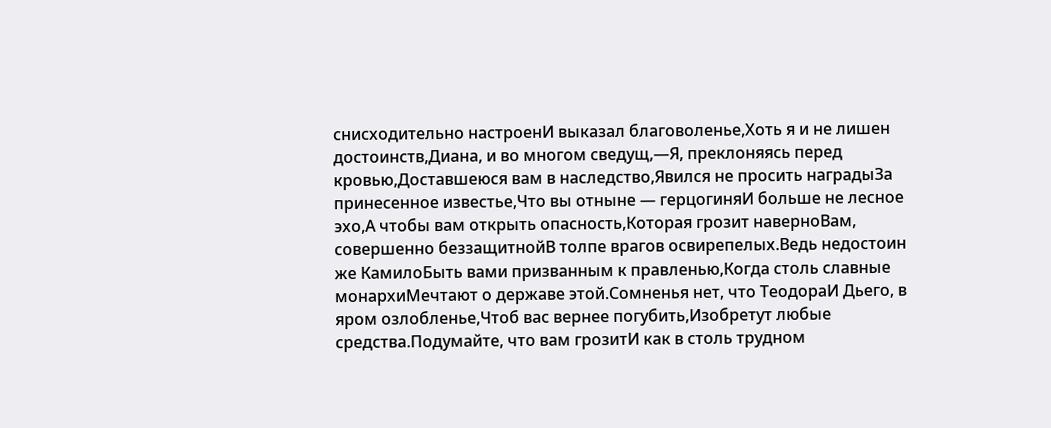снисходительно настроенИ выказал благоволенье,Хоть я и не лишен достоинств,Диана, и во многом сведущ,—Я, преклоняясь перед кровью,Доставшеюся вам в наследство,Явился не просить наградыЗа принесенное известье,Что вы отныне — герцогиняИ больше не лесное эхо,А чтобы вам открыть опасность,Которая грозит наверноВам, совершенно беззащитнойВ толпе врагов освирепелых.Ведь недостоин же КамилоБыть вами призванным к правленью,Когда столь славные монархиМечтают о державе этой.Сомненья нет, что ТеодораИ Дьего, в яром озлобленье,Чтоб вас вернее погубить,Изобретут любые средства.Подумайте, что вам грозитИ как в столь трудном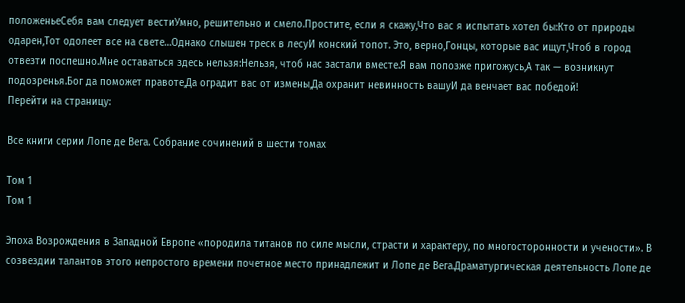положеньеСебя вам следует вестиУмно, решительно и смело.Простите, если я скажу,Что вас я испытать хотел бы:Кто от природы одарен,Тот одолеет все на свете…Однако слышен треск в лесуИ конский топот. Это, верно,Гонцы, которые вас ищут,Чтоб в город отвезти поспешно.Мне оставаться здесь нельзя:Нельзя, чтоб нас застали вместе.Я вам попозже пригожусь,А так — возникнут подозренья.Бог да поможет правоте,Да оградит вас от измены,Да охранит невинность вашуИ да венчает вас победой!
Перейти на страницу:

Все книги серии Лопе де Вега. Собрание сочинений в шести томах

Том 1
Том 1

Эпоха Возрождения в Западной Европе «породила титанов по силе мысли, страсти и характеру, по многосторонности и учености». В созвездии талантов этого непростого времени почетное место принадлежит и Лопе де Вега.Драматургическая деятельность Лопе де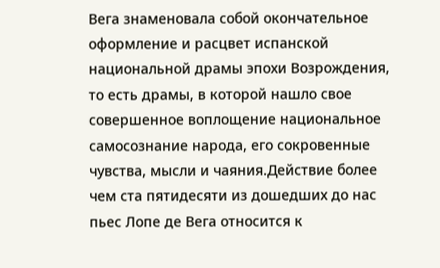Вега знаменовала собой окончательное оформление и расцвет испанской национальной драмы эпохи Возрождения, то есть драмы, в которой нашло свое совершенное воплощение национальное самосознание народа, его сокровенные чувства, мысли и чаяния.Действие более чем ста пятидесяти из дошедших до нас пьес Лопе де Вега относится к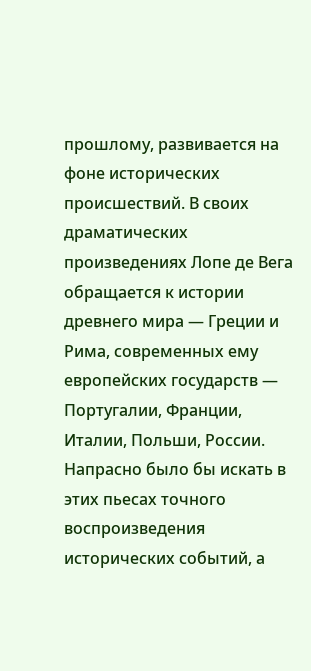прошлому, развивается на фоне исторических происшествий. В своих драматических произведениях Лопе де Вега обращается к истории древнего мира — Греции и Рима, современных ему европейских государств — Португалии, Франции, Италии, Польши, России. Напрасно было бы искать в этих пьесах точного воспроизведения исторических событий, а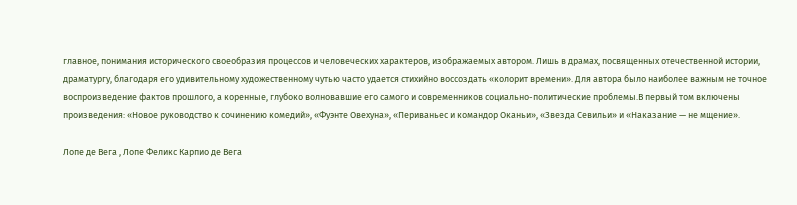главное, понимания исторического своеобразия процессов и человеческих характеров, изображаемых автором. Лишь в драмах, посвященных отечественной истории, драматургу, благодаря его удивительному художественному чутью часто удается стихийно воссоздать «колорит времени». Для автора было наиболее важным не точное воспроизведение фактов прошлого, а коренные, глубоко волновавшие его самого и современников социально-политические проблемы.В первый том включены произведения: «Новое руководство к сочинению комедий», «Фуэнте Овехуна», «Периваньес и командор Оканьи», «Звезда Севильи» и «Наказание — не мщение».

Лопе де Вега , Лопе Феликс Карпио де Вега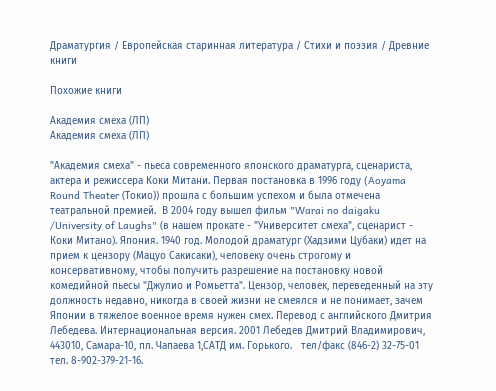Драматургия / Европейская старинная литература / Стихи и поэзия / Древние книги

Похожие книги

Академия смеха (ЛП)
Академия смеха (ЛП)

"Академия смеха" - пьеса современного японского драматурга, сценариста, актера и режиссера Коки Митани. Первая постановка в 1996 году (Aoyama Round Theater (Токио)) прошла с большим успехом и была отмечена театральной премией.  В 2004 году вышел фильм "Warai no daigaku /University of Laughs" (в нашем прокате - "Университет смеха", сценарист - Коки Митано). Япония. 1940 год. Молодой драматург (Хадзими Цубаки) идет на прием к цензору (Мацуо Сакисаки), человеку очень строгому и консервативному, чтобы получить разрешение на постановку новой комедийной пьесы "Джулио и Ромьетта". Цензор, человек, переведенный на эту должность недавно, никогда в своей жизни не смеялся и не понимает, зачем Японии в тяжелое военное время нужен смех. Перевод с английского Дмитрия Лебедева. Интернациональная версия. 2001 Лебедев Дмитрий Владимирович, 443010, Самара-10, пл. Чапаева 1,САТД им. Горького.   тел/факс (846-2) 32-75-01 тел. 8-902-379-21-16.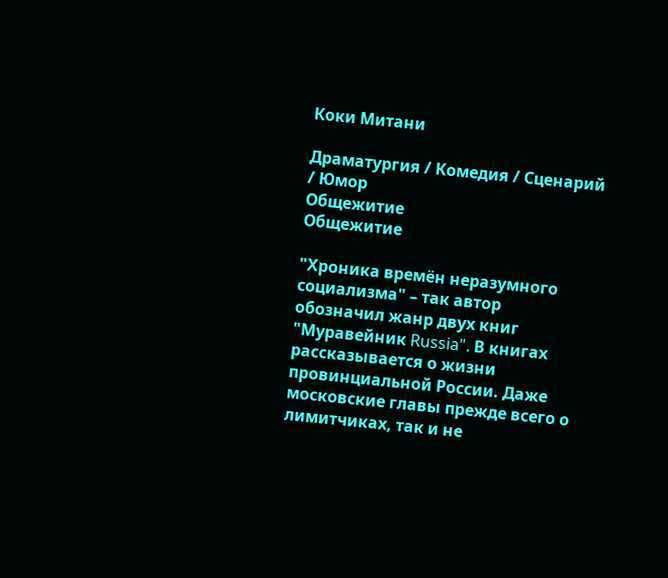Коки Митани

Драматургия / Комедия / Сценарий / Юмор
Общежитие
Общежитие

"Хроника времён неразумного социализма" – так автор обозначил жанр двух книг "Муравейник Russia". В книгах рассказывается о жизни провинциальной России. Даже московские главы прежде всего о лимитчиках, так и не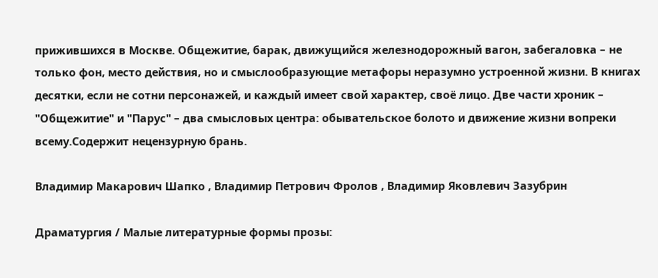прижившихся в Москве. Общежитие, барак, движущийся железнодорожный вагон, забегаловка – не только фон, место действия, но и смыслообразующие метафоры неразумно устроенной жизни. В книгах десятки, если не сотни персонажей, и каждый имеет свой характер, своё лицо. Две части хроник – "Общежитие" и "Парус" – два смысловых центра: обывательское болото и движение жизни вопреки всему.Содержит нецензурную брань.

Владимир Макарович Шапко , Владимир Петрович Фролов , Владимир Яковлевич Зазубрин

Драматургия / Малые литературные формы прозы: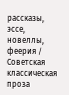рассказы, эссе, новеллы, феерия / Советская классическая проза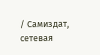/ Самиздат, сетевая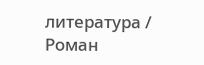литература / Роман